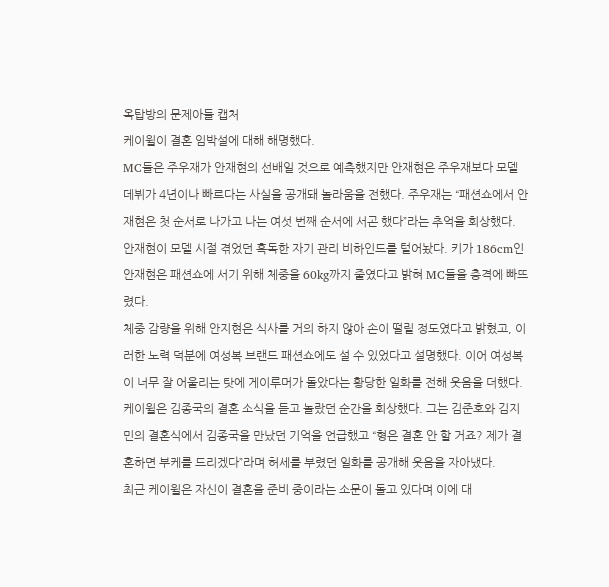옥탑방의 문제아들 캡처
케이윌이 결혼 임박설에 대해 해명했다.
MC들은 주우재가 안재현의 선배일 것으로 예측했지만 안재현은 주우재보다 모델 데뷔가 4년이나 빠르다는 사실을 공개돼 놀라움을 전했다. 주우재는 “패션쇼에서 안재현은 첫 순서로 나가고 나는 여섯 번째 순서에 서곤 했다”라는 추억을 회상했다.
안재현이 모델 시절 겪었던 혹독한 자기 관리 비하인드를 털어놨다. 키가 186cm인 안재현은 패션쇼에 서기 위해 체중을 60kg까지 줄였다고 밝혀 MC들을 충격에 빠뜨렸다.
체중 감량을 위해 안지현은 식사를 거의 하지 않아 손이 떨릴 정도였다고 밝혔고, 이러한 노력 덕분에 여성복 브랜드 패션쇼에도 설 수 있었다고 설명했다. 이어 여성복이 너무 잘 어울리는 탓에 게이루머가 돌았다는 황당한 일화를 전해 웃음을 더했다.
케이윌은 김종국의 결혼 소식을 듣고 놀랐던 순간을 회상했다. 그는 김준호와 김지민의 결혼식에서 김종국을 만났던 기억을 언급했고 “형은 결혼 안 할 거죠? 제가 결혼하면 부케를 드리겠다”라며 허세를 부렸던 일화를 공개해 웃음을 자아냈다.
최근 케이윌은 자신이 결혼을 준비 중이라는 소문이 돌고 있다며 이에 대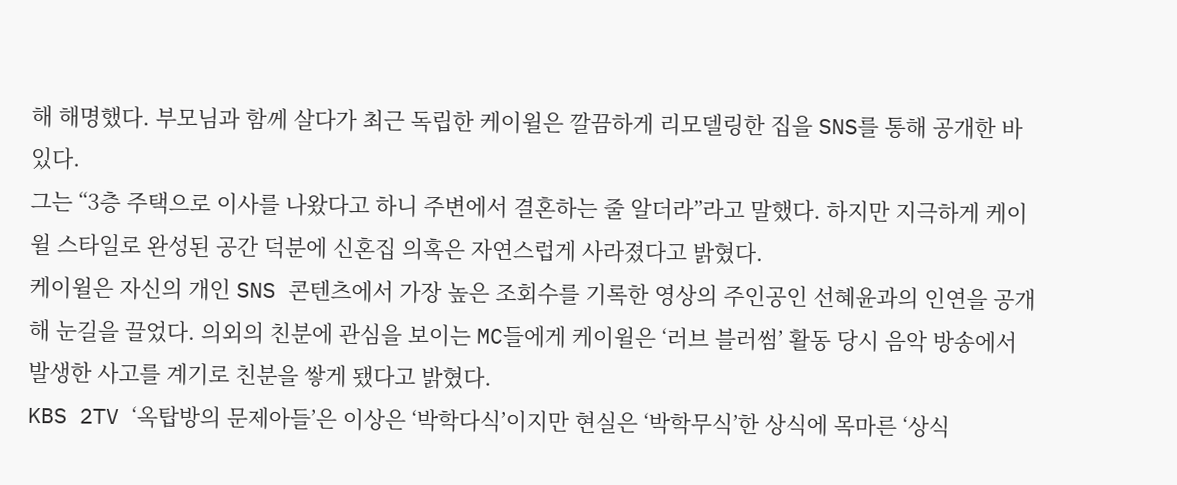해 해명했다. 부모님과 함께 살다가 최근 독립한 케이윌은 깔끔하게 리모델링한 집을 SNS를 통해 공개한 바 있다.
그는 “3층 주택으로 이사를 나왔다고 하니 주변에서 결혼하는 줄 알더라”라고 말했다. 하지만 지극하게 케이윌 스타일로 완성된 공간 덕분에 신혼집 의혹은 자연스럽게 사라졌다고 밝혔다.
케이윌은 자신의 개인 SNS 콘텐츠에서 가장 높은 조회수를 기록한 영상의 주인공인 선혜윤과의 인연을 공개해 눈길을 끌었다. 의외의 친분에 관심을 보이는 MC들에게 케이윌은 ‘러브 블러썸’ 활동 당시 음악 방송에서 발생한 사고를 계기로 친분을 쌓게 됐다고 밝혔다.
KBS 2TV ‘옥탑방의 문제아들’은 이상은 ‘박학다식’이지만 현실은 ‘박학무식’한 상식에 목마른 ‘상식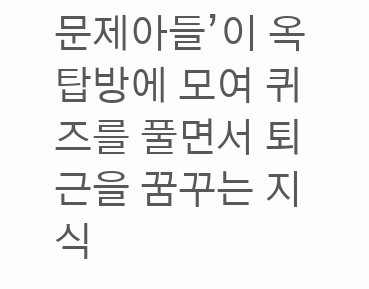문제아들’이 옥탑방에 모여 퀴즈를 풀면서 퇴근을 꿈꾸는 지식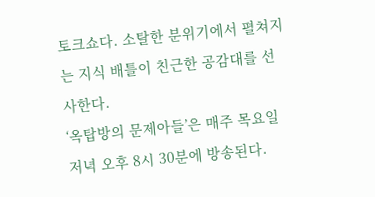토크쇼다. 소탈한 분위기에서 펼쳐지는 지식 배틀이 친근한 공감대를 선사한다.
‘옥탑방의 문제아들’은 매주 목요일 저녁 오후 8시 30분에 방송된다.